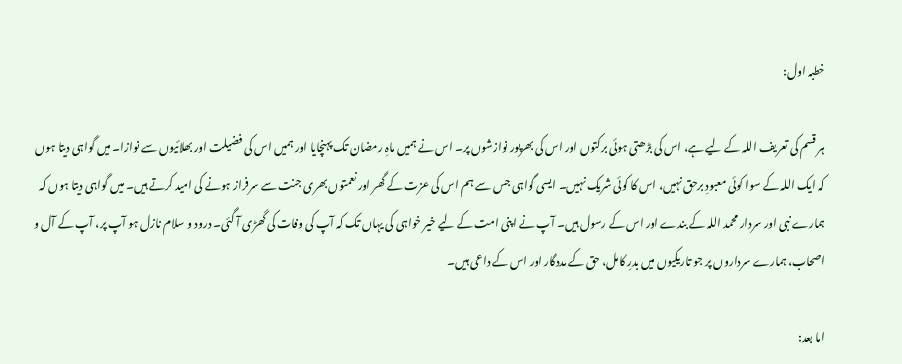خطبہ اول:

ہر قسم کی تعریف اللہ کے لیے ہے، اس کی بڑھتی ہوئی برکتوں اور اس کی بھرپور نوازشوں پر۔ اس نے ہمیں ماہِ رمضان تک پہنچایا اور ہمیں اس کی فضیلت اور بھلائیوں سے نوازا۔ میں گواہی دیتا ہوں کہ ایک اللہ کے سوا کوئی معبودِ برحق نہیں، اس کا کوئی شریک نہیں۔ ایسی گواہی جس سے ہم اس کی عزت کے گھر اور نعمتوں بھری جنت سے سرفراز ہونے کی امید کرتے ہیں۔ میں گواہی دیتا ہوں کہ ہمارے نبی اور سردار محمد اللہ کے بندے اور اس کے رسول ہیں۔ آپ نے اپنی امت کے لیے خیر خواہی کی یہاں تک کہ آپ کی وفات کی گھڑی آ گئی۔ درود و سلام نازل ہو آپ پر، آپ کے آل و اصحاب، ہمارے سرداروں پر جو تاریکیوں میں بدرِ کامل، حق کے مددگار اور اس کے داعی ہیں۔

اما بعد: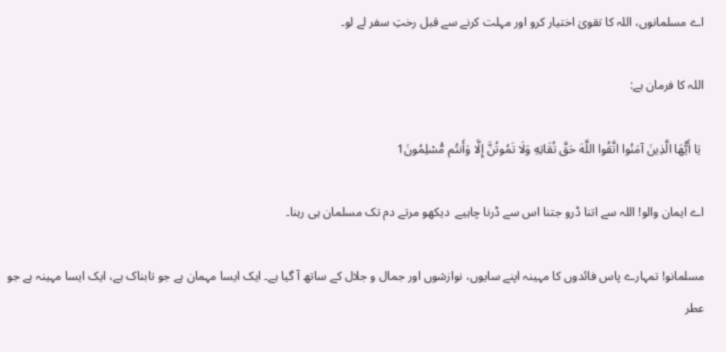اے مسلمانوں، اللہ کا تقویٰ اختیار کرو اور مہلت کرنے سے قبل رختِ سفر لے لو۔

اللہ کا فرمان ہے:

 يَا أَيُّهَا الَّذِينَ آمَنُوا اتَّقُوا اللَّهَ حَقَّ تُقَاتِهِ وَلَا تَمُوتُنَّ إِلَّا وَأَنتُم مُّسْلِمُونَ1

اے ایمان والو! اللہ سے اتنا ڈرو جتنا اس سے ڈرنا چاہیے  دیکھو مرتے دم تک مسلمان ہی رہنا۔

مسلمانو! تمہارے پاس فائدوں کا مہینہ اپنے سایوں، نوازشوں اور جمال و جلال کے ساتھ آ گیا ہے۔ ایک ایسا مہمان ہے جو تابناک ہے، ایک ایسا مہینہ ہے جو عطر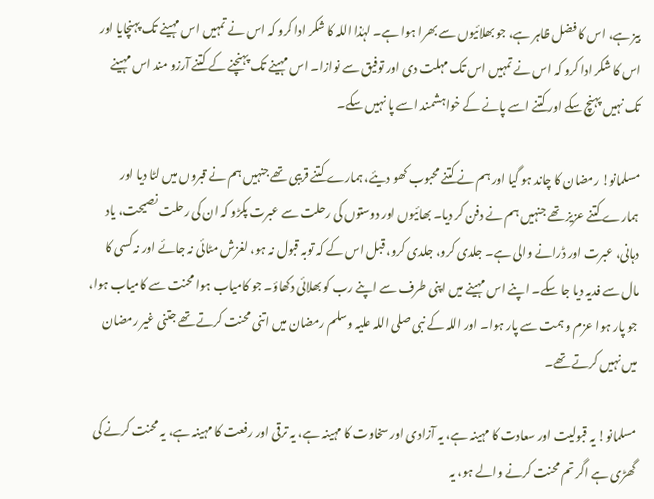بیز ہے، اس کا فضل ظاہر ہے، جو بھلائیوں سے بھرا ہوا ہے۔ لہٰذا اللہ کا شکر ادا کرو کہ اس نے تمہیں اس مہینے تک پہنچایا اور اس کا شکر ادا کرو کہ اس نے تمہیں اس تک مہلت دی اور توفیق سے نوازا۔ اس مہینے تک پہنچنے کے کتنے آرزو مند اس مہینے تک نہیں پہنچ سکے اور کتنے اسے پانے کے خواہشمند اسے پا نہیں سکے۔

مسلمانو! رمضان کا چاند ہو گیا اور ہم نے کتنے محبوب کھو دیئے، ہمارے کتنے قریبی تھے جنہیں ہم نے قبروں میں لٹا دیا اور ہمارے کتنے عزیز تھے جنہیں ہم نے دفن کر دیا۔ بھائیوں اور دوستوں کی رحلت سے عبرت پکڑو کہ ان کی رحلت نصیحت، یاد دہانی، عبرت اور ڈرانے والی ہے۔ جلدی کرو، جلدی کرو، قبل اس کے کہ توبہ قبول نہ ہو، لغزش مٹائی نہ جائے اور نہ کسی کا مال سے فدیہ دیا جا سکے۔ اپنے اس مہینے میں اپنی طرف سے اپنے رب کو بھلائی دکھاؤ۔ جو کامیاب ہوا محنت سے کامیاب ہوا، جو پار ہوا عزم و ہمت سے پار ہوا۔ اور اللہ کے نبی صلی اللہ علیہ وسلم رمضان میں اتنی محنت کرتے تھے جتنی غیر رمضان میں نہیں کرتے تھے۔

مسلمانو! یہ قبولیت اور سعادت کا مہینہ ہے، یہ آزادی اور سخاوت کا مہینہ ہے، یہ ترقی اور رفعت کا مہینہ ہے، یہ محنت کرنے کی گھڑی ہے اگر تم محنت کرنے والے ہو، یہ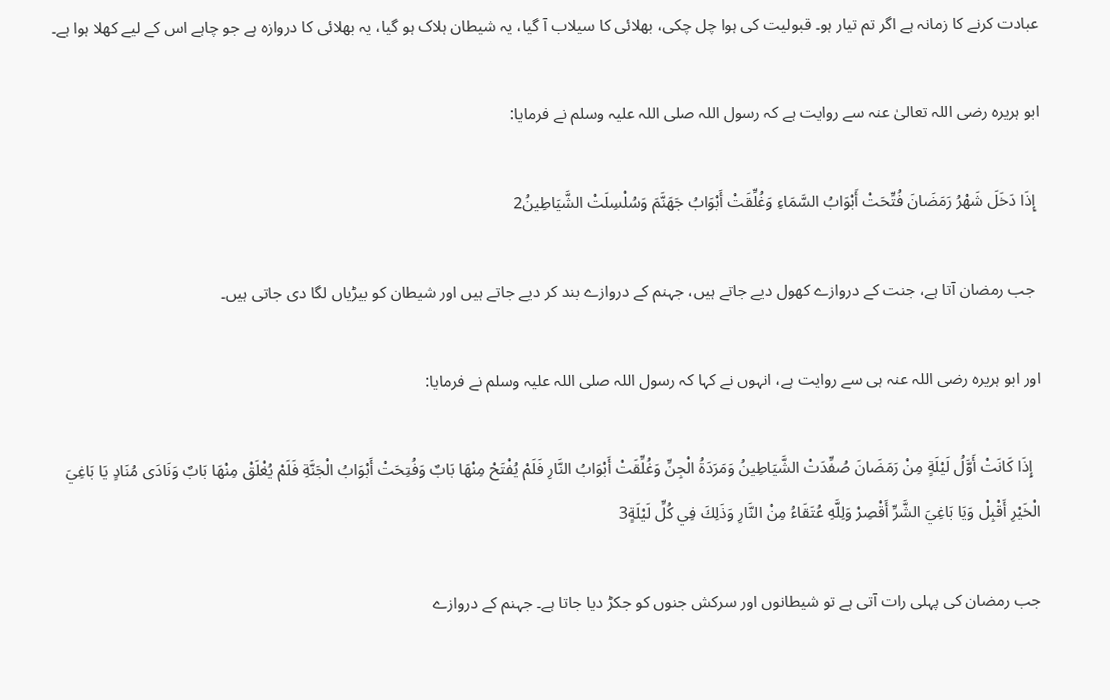عبادت کرنے کا زمانہ ہے اگر تم تیار ہو۔ قبولیت کی ہوا چل چکی، بھلائی کا سیلاب آ گیا، یہ شیطان ہلاک ہو گیا، یہ بھلائی کا دروازہ ہے جو چاہے اس کے لیے کھلا ہوا ہے۔

ابو ہریرہ رضی اللہ تعالیٰ عنہ سے روایت ہے کہ رسول اللہ صلی اللہ علیہ وسلم نے فرمایا:

 إِذَا دَخَلَ شَهْرُ رَمَضَانَ فُتِّحَتْ أَبْوَابُ السَّمَاءِ وَغُلِّقَتْ أَبْوَابُ جَهَنَّمَ وَسُلْسِلَتْ الشَّيَاطِينُ2

 جب رمضان آتا ہے، جنت کے دروازے کھول دیے جاتے ہیں، جہنم کے دروازے بند کر دیے جاتے ہیں اور شیطان کو بیڑیاں لگا دی جاتی ہیں۔

اور ابو ہریرہ رضی اللہ عنہ ہی سے روایت ہے، انہوں نے کہا کہ رسول اللہ صلی اللہ علیہ وسلم نے فرمایا:

  إِذَا كَانَتْ أَوَّلُ لَيْلَةٍ مِنْ رَمَضَانَ صُفِّدَتْ الشَّيَاطِينُ وَمَرَدَةُ الْجِنِّ وَغُلِّقَتْ أَبْوَابُ النَّارِ فَلَمْ يُفْتَحْ مِنْهَا بَابٌ وَفُتِحَتْ أَبْوَابُ الْجَنَّةِ فَلَمْ يُغْلَقْ مِنْهَا بَابٌ وَنَادَى مُنَادٍ يَا بَاغِيَ الْخَيْرِ أَقْبِلْ وَيَا بَاغِيَ الشَّرِّ أَقْصِرْ وَلِلَّهِ عُتَقَاءُ مِنْ النَّارِ وَذَلِكَ فِي كُلِّ لَيْلَةٍ3

جب رمضان کی پہلی رات آتی ہے تو شیطانوں اور سرکش جنوں کو جکڑ دیا جاتا ہے۔ جہنم کے دروازے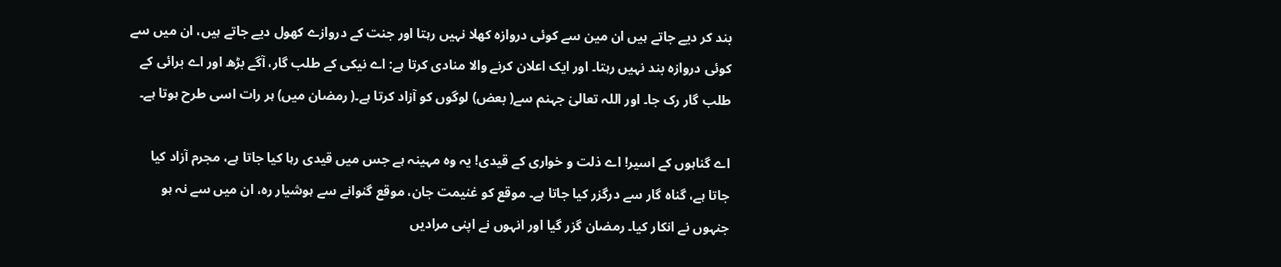بند کر دیے جاتے ہیں ان مین سے کوئی دروازہ کھلا نہیں رہتا اور جنت کے دروازے کھول دیے جاتے ہیں، ان میں سے کوئی دروازہ بند نہیں رہتا۔ اور ایک اعلان کرنے والا منادی کرتا ہے: اے نیکی کے طلب گار، آگے بڑھ اور اے برائی کے طلب گار رک جا۔ اور اللہ تعالیٰ جہنم سے( بعض) لوگوں کو آزاد کرتا ہے۔( رمضان میں) ہر رات اسی طرح ہوتا ہے۔

اے گناہوں کے اسیر! اے ذلت و خواری کے قیدی! یہ وہ مہینہ ہے جس میں قیدی رہا کیا جاتا ہے، مجرم آزاد کیا جاتا ہے، گناہ گار سے درگزر کیا جاتا ہے۔ موقع کو غنیمت جان، موقع گنوانے سے ہوشیار رہ، ان میں سے نہ ہو جنہوں نے انکار کیا۔ رمضان گزر گیا اور انہوں نے اپنی مرادیں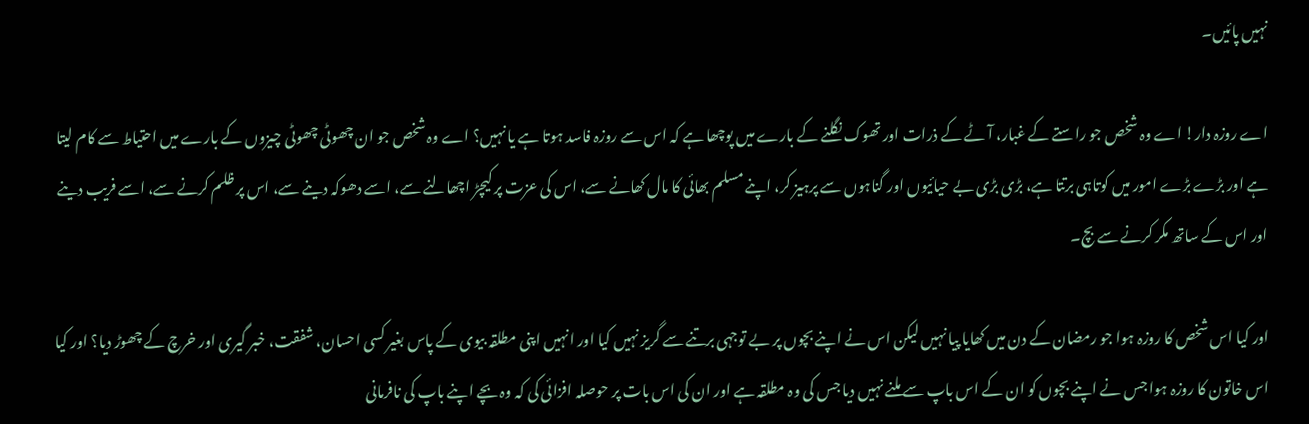نہیں پائیں۔

اے روزہ دار! اے وہ شخص جو راستے کے غبار، آٹے کے ذرات اور تھوک نگلنے کے بارے میں پوچھا ہے کہ اس سے روزہ فاسد ہوتا ہے یا نہیں؟ اے وہ شخص جو ان چھوٹی چھوٹی چیزوں کے بارے میں احتیاط سے کام لیتا ہے اور بڑے بڑے امور میں کوتاہی برتتا ہے، بڑی بڑی بے حیائیوں اور گناہوں سے پرہیز کر، اپنے مسلم بھائی کا مال کھانے سے، اس کی عزت پر کیچڑ اچھالنے سے، اسے دھوکہ دینے سے، اس پر ظلم کرنے سے، اسے فریب دینے اور اس کے ساتھ مکر کرنے سے بچ۔

اور کیا اس شخص کا روزہ ہوا جو رمضان کے دن میں کھایا پیا نہیں لیکن اس نے اپنے بچوں پر بے توجہی برتنے سے گریز نہیں کیا اور انہیں اپنی مطلقہ بیوی کے پاس بغیر کسی احسان، شفقت، خبر گیری اور خرچ کے چھوڑ دیا؟ اور کیا اس خاتون کا روزہ ہوا جس نے اپنے بچوں کو ان کے اس باپ سے ملنے نہیں دیا جس کی وہ مطلقہ ہے اور ان کی اس بات پر حوصلہ افزائی کی کہ وہ بچے اپنے باپ کی نافرمانی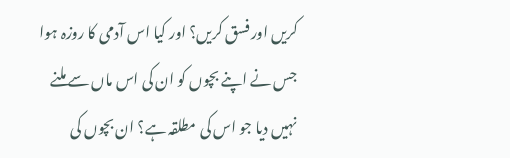کریں اور فسق کریں؟ اور کیا اس آدمی کا روزہ ہوا جس نے اپنے بچوں کو ان کی اس ماں سے ملنے نہیں دیا جو اس کی مطلقہ ہے؟ ان بچوں کی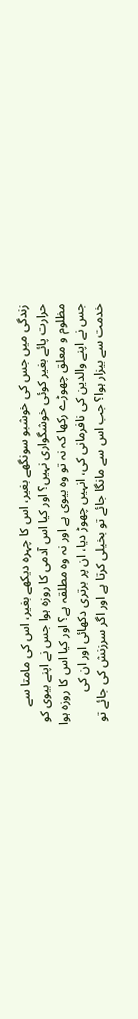زندگی میں جس کی خوشبو سونگھے بغیر، اس کا چہرہ دیکھے بغیر، اس کی مامتا سے حرارت پائے بغیر کوئی خوشگواری نہیں؟ اور کیا اس آدمی کا روزہ ہوا جس نے اپنے بیوی کو مظلوم و معلق چھوڑے رکھا کہ نہ تو وہ بیوی ہے اور نہ وہ مطلقہ ہے؟ اور کیا اس کا روزہ ہوا جس نے اپنے والدین کی نافرمانی کی، انہیں چھوڑ دیا، ان پر برتری دکھائی اور ان کی خدمت سے بیزار ہوا؟ جب اس سے مانگا جائے تو بخیلی کرتا ہے اور اگر سرزنش کی جائے تو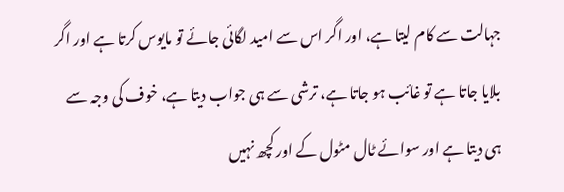جہالت سے کام لیتا ہے، اور اگر اس سے امید لگائی جائے تو مایوس کرتا ہے اور اگر بلایا جاتا ہے تو غائب ہو جاتا ہے، ترشی سے ہی جواب دیتا ہے، خوف کی وجہ سے ہی دیتا ہے اور سوائے ٹال مٹول کے اور کچھ نہیں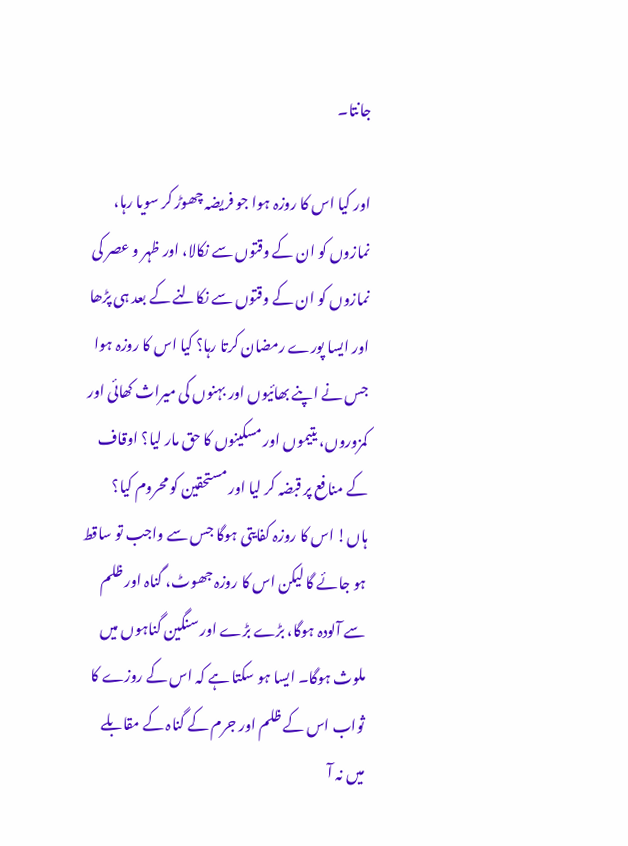جانتا۔

اور کیا اس کا روزہ ہوا جو فریضہ چھوڑ کر سویا رہا، نمازوں کو ان کے وقتوں سے نکالا، اور ظہر و عصر کی نمازوں کو ان کے وقتوں سے نکالنے کے بعد ہی پڑھا اور ایسا پورے رمضان کرتا رہا؟ کیا اس کا روزہ ہوا جس نے اپنے بھائیوں اور بہنوں کی میراث کھائی اور کمزوروں، یتیموں اور مسکینوں کا حق مار لیا؟ اوقاف کے منافع پر قبضہ کر لیا اور مستحقین کو محروم کیا؟ ہاں! اس کا روزہ کفایتی ہوگا جس سے واجب تو ساقط ہو جائے گا لیکن اس کا روزہ جھوٹ، گناہ اور ظلم سے آلودہ ہوگا، بڑے بڑے اور سنگین گناہوں میں ملوث ہوگا۔ ایسا ہو سکتا ہے کہ اس کے روزے کا ثواب اس کے ظلم اور جرم کے گناہ کے مقابلے میں نہ آ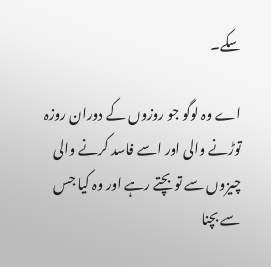سکے۔

اے وہ لوگو جو روزوں کے دوران روزہ توڑنے والی اور اسے فاسد کرنے والی چیزوں سے تو بچتے رہے اور وہ کیا جس سے بچنا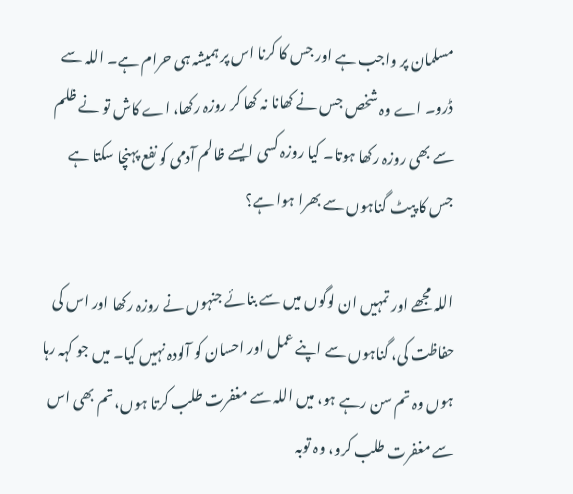مسلمان پر واجب ہے اور جس کا کرنا اس پر ہمیشہ ہی حرام ہے۔ اللہ سے ڈرو۔ اے وہ شخص جس نے کھانا نہ کھا کر روزہ رکھا، اے کاش تو نے ظلم سے بھی روزہ رکھا ہوتا۔ کیا روزہ کسی ایسے ظالم آدمی کو نفع پہنچا سکتا ہے جس کا پیٹ گناہوں سے بھرا ہوا ہے؟

اللہ مجھے اور تمہیں ان لوگوں میں سے بنائے جنہوں نے روزہ رکھا اور اس کی حفاظت کی، گناہوں سے اپنے عمل اور احسان کو آلودہ نہیں کیا۔ میں جو کہہ رہا ہوں وہ تم سن رہے ہو، میں اللہ سے مغفرت طلب کرتا ہوں، تم بھی اس سے مغفرت طلب کرو، وہ توبہ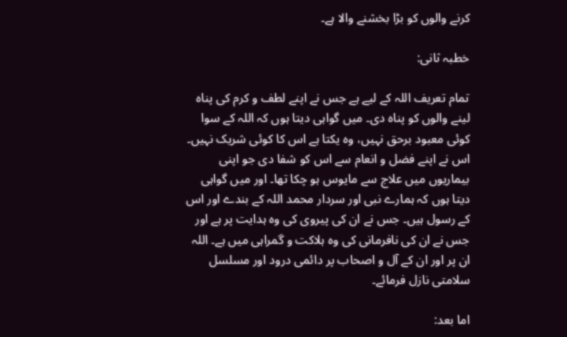کرنے والوں کو بڑا بخشنے والا ہے۔

خطبہ ثانی:

تمام تعریف اللہ کے لیے ہے جس نے اپنے لطف و کرم کی پناہ لینے والوں کو پناہ دی۔ میں گواہی دیتا ہوں کہ اللہ کے سوا کوئی معبود برحق نہیں، وہ یکتا ہے اس کا کوئی شریک نہیں۔ اس نے اپنے فضل و انعام سے اس کو شفا دی جو اپنی بیماریوں میں علاج سے مایوس ہو چکا تھا۔ اور میں گواہی دیتا ہوں کہ ہمارے نبی اور سردار محمد اللہ کے بندے اور اس کے رسول ہیں۔ جس نے ان کی پیروی کی وہ ہدایت پر ہے اور جس نے ان کی نافرمانی کی وہ ہلاکت و گمراہی میں ہے۔ اللہ ان پر اور ان کے آل و اصحاب پر دائمی درود اور مسلسل سلامتی نازل فرمائے۔

اما بعد: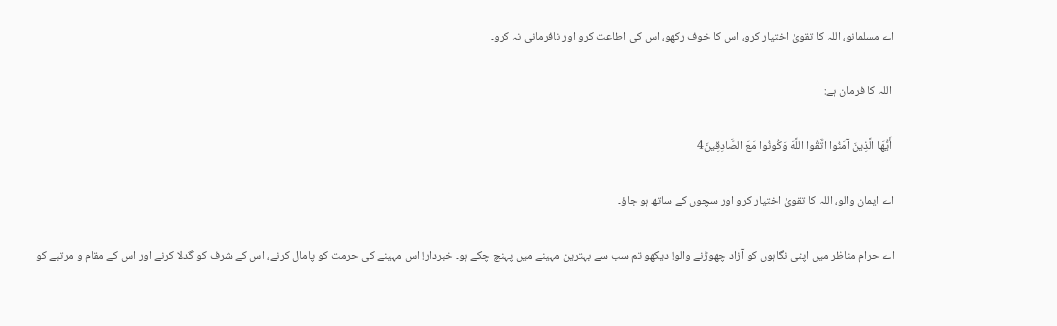اے مسلمانو، اللہ کا تقویٰ اختیار کرو، اس کا خوف رکھو، اس کی اطاعت کرو اور نافرمانی نہ کرو۔

 اللہ کا فرمان ہے:

 أَيُّهَا الَّذِينَ آمَنُوا اتَّقُوا اللَّهَ وَكُونُوا مَعَ الصَّادِقِينَ4

اے ایمان والو، اللہ کا تقویٰ اختیار کرو اور سچوں کے ساتھ ہو جاؤ۔

اے حرام مناظر میں اپنی نگاہوں کو آزاد چھوڑنے والو! دیکھو تم سب سے بہترین مہینے میں پہنچ چکے ہو۔ خبردار! اس مہینے کی حرمت کو پامال کرنے، اس کے شرف کو گدلا کرنے اور اس کے مقام و مرتبے کو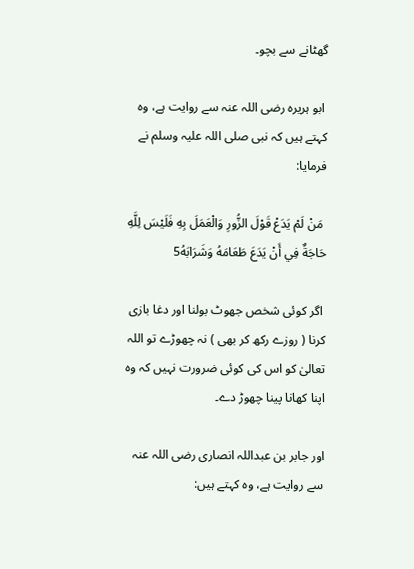گھٹانے سے بچو۔

 ابو ہریرہ رضی اللہ عنہ سے روایت ہے، وہ کہتے ہیں کہ نبی صلی اللہ علیہ وسلم نے فرمایا:

 مَنْ لَمْ يَدَعْ قَوْلَ الزُّورِ وَالْعَمَلَ بِهِ فَلَيْسَ لِلَّهِ حَاجَةٌ فِي أَنْ يَدَعَ طَعَامَهُ وَشَرَابَهُ5

 اگر کوئی شخص جھوٹ بولنا اور دغا بازی کرنا ( روزے رکھ کر بھی ) نہ چھوڑے تو اللہ تعالیٰ کو اس کی کوئی ضرورت نہیں کہ وہ اپنا کھانا پینا چھوڑ دے۔

اور جابر بن عبداللہ انصاری رضی اللہ عنہ سے روایت ہے، وہ کہتے ہیں: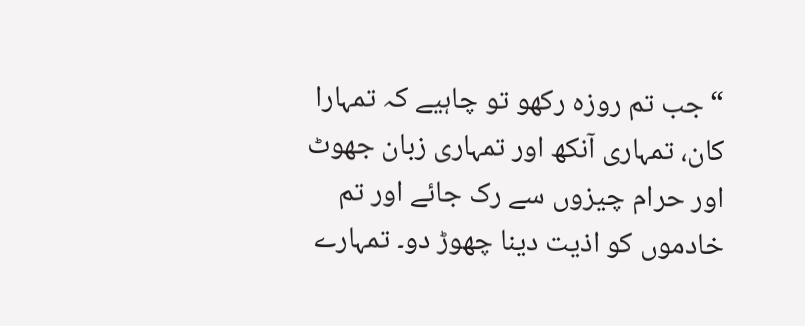“جب تم روزہ رکھو تو چاہیے کہ تمہارا کان، تمہاری آنکھ اور تمہاری زبان جھوٹ اور حرام چیزوں سے رک جائے اور تم خادموں کو اذیت دینا چھوڑ دو۔ تمہارے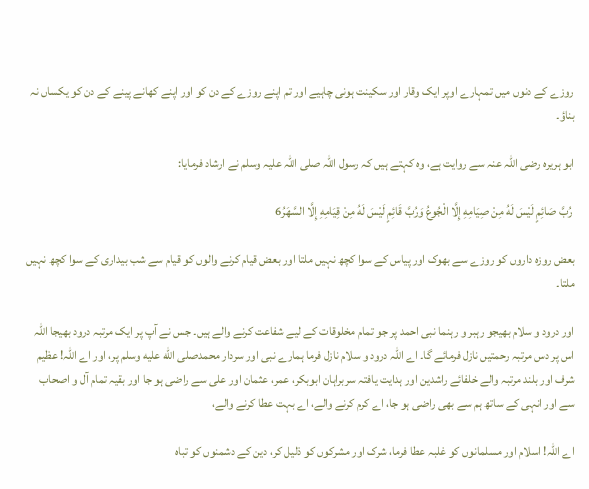روزے کے دنوں میں تمہارے اوپر ایک وقار اور سکینت ہونی چاہیے اور تم اپنے روزے کے دن کو اور اپنے کھانے پینے کے دن کو یکساں نہ بناؤ۔

ابو ہریرہ رضی اللہ عنہ سے روایت ہے، وہ کہتے ہیں کہ رسول اللہ صلی اللہ علیہ وسلم نے ارشاد فرمایا:

 رُبَّ صَائِمٍ لَيْسَ لَهُ مِنْ صِيَامِهِ إِلَّا الْجُوعُ وَرُبَّ قَائِمٍ لَيْسَ لَهُ مِنْ قِيَامِهِ إِلَّا السَّهَرُ6

بعض روزہ داروں کو روزے سے بھوک اور پیاس کے سوا کچھ نہیں ملتا اور بعض قیام کرنے والوں کو قیام سے شب بیداری کے سوا کچھ نہیں ملتا۔

اور درود و سلام بھیجو رہبر و رہنما نبی احمد پر جو تمام مخلوقات کے لیے شفاعت کرنے والے ہیں۔ جس نے آپ پر ایک مرتبہ درود بھیجا اللہ اس پر دس مرتبہ رحمتیں نازل فرمائے گا۔ اے اللہ درود و سلام نازل فرما ہمارے نبی اور سردار محمدصلى الله عليه وسلم پر، اور اے اللہ! عظیم شرف اور بلند مرتبہ والے خلفائے راشدین اور ہدایت یافتہ سربراہان ابوبکر، عمر، عثمان اور علی سے راضی ہو جا اور بقیہ تمام آل و اصحاب سے اور انہی کے ساتھ ہم سے بھی راضی ہو جا، اے کرم کرنے والے، اے بہت عطا کرنے والے،

اے اللہ! اسلام اور مسلمانوں کو غلبہ عطا فرما، شرک اور مشرکوں کو ذلیل کر، دین کے دشمنوں کو تباہ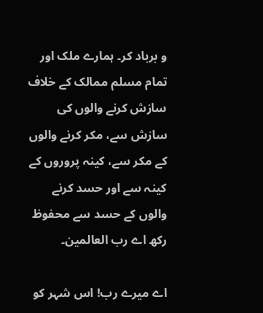و برباد کر۔ ہمارے ملک اور تمام مسلم ممالک کے خلاف سازش کرنے والوں کی سازش سے، مکر کرنے والوں کے مکر سے، کینہ پروروں کے کینہ سے اور حسد کرنے والوں کے حسد سے محفوظ رکھ اے رب العالمین۔

اے میرے رب! اس شہر کو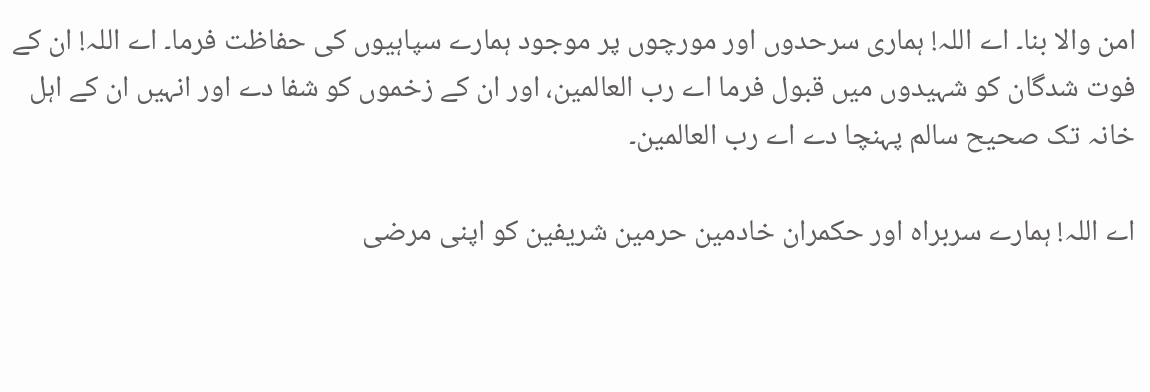امن والا بنا۔ اے اللہ! ہماری سرحدوں اور مورچوں پر موجود ہمارے سپاہیوں کی حفاظت فرما۔ اے اللہ! ان کے فوت شدگان کو شہیدوں میں قبول فرما اے رب العالمین، اور ان کے زخموں کو شفا دے اور انہیں ان کے اہل خانہ تک صحیح سالم پہنچا دے اے رب العالمین۔

اے اللہ! ہمارے سربراہ اور حکمران خادمین حرمین شریفین کو اپنی مرضی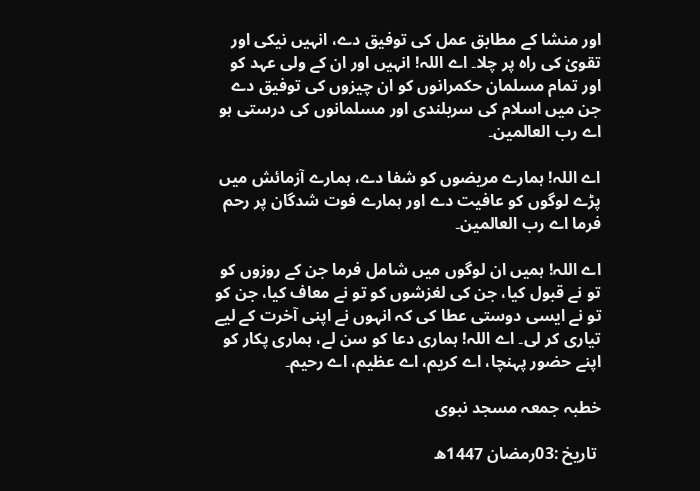اور منشا کے مطابق عمل کی توفیق دے، انہیں نیکی اور تقویٰ کی راہ پر چلا۔ اے اللہ! انہیں اور ان کے ولی عہد کو اور تمام مسلمان حکمرانوں کو ان چیزوں کی توفیق دے جن میں اسلام کی سربلندی اور مسلمانوں کی درستی ہو اے رب العالمین۔

اے اللہ! ہمارے مریضوں کو شفا دے، ہمارے آزمائش میں پڑے لوگوں کو عافیت دے اور ہمارے فوت شدگان پر رحم فرما اے رب العالمین۔

اے اللہ! ہمیں ان لوگوں میں شامل فرما جن کے روزوں کو تو نے قبول کیا، جن کی لغزشوں کو تو نے معاف کیا، جن کو تو نے ایسی دوستی عطا کی کہ انہوں نے اپنی آخرت کے لیے تیاری کر لی۔ اے اللہ! ہماری دعا کو سن لے، ہماری پکار کو اپنے حضور پہنچا، اے کریم، اے عظیم، اے رحیم۔

خطبہ جمعہ مسجد نبوی

 تاریخ :03رمضان 1447ھ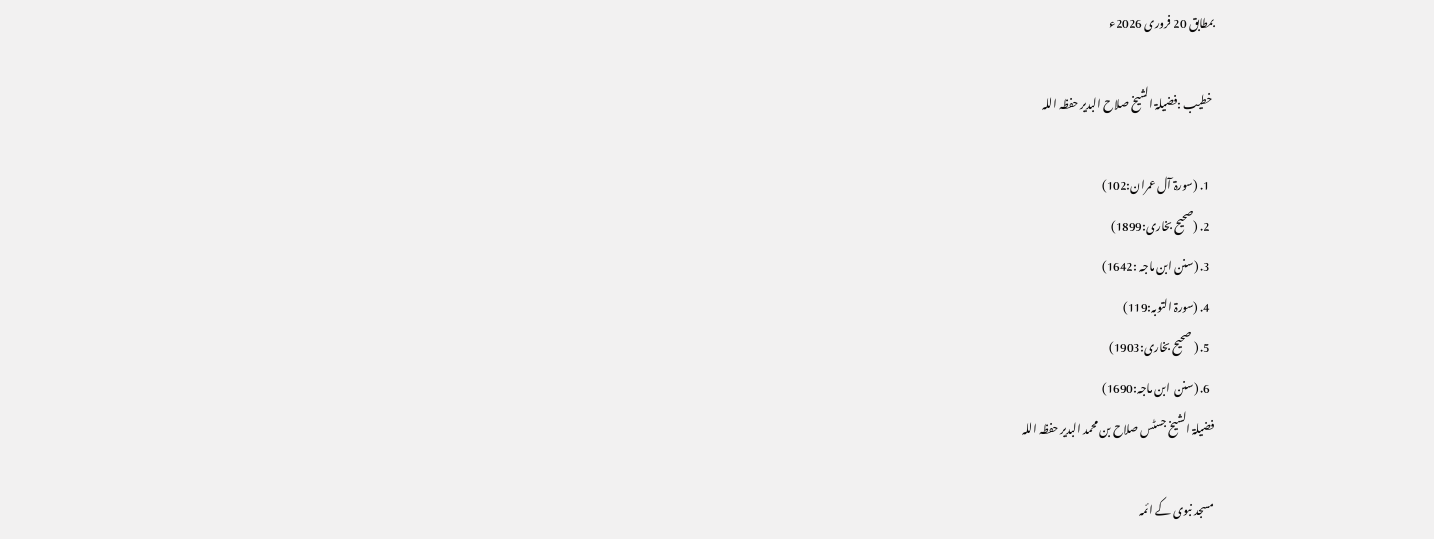بمطابق 20 فروری 2026ء

 خطیب :فضیلۃ الشیخ صلاح البدیر حفظہ اللہ

  1. (سورۃ آل عمران:102)
  2. (صحیح بخاری:1899)
  3. (سنن ابن ماجہ :1642)
  4. (سورۃ التوبہ:119)
  5. ( صحیح بخاری:1903)
  6. (سنن  ابن ماجہ:1690)
فضیلۃ الشیخ جسٹس صلاح بن محمد البدیر حفظہ اللہ

مسجد نبوی کے ائمہ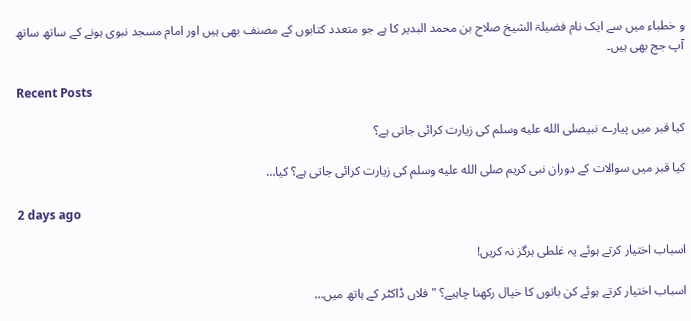و خطباء میں سے ایک نام فضیلۃ الشیخ صلاح بن محمد البدیر کا ہے جو متعدد کتابوں کے مصنف بھی ہیں اور امام مسجد نبوی ہونے کے ساتھ ساتھ آپ جج بھی ہیں۔

Recent Posts

کیا قبر میں پیارے نبیصلى الله عليه وسلم کی زیارت کرائی جاتی ہے؟

کیا قبر میں سوالات کے دوران نبی کریم صلى الله عليه وسلم کی زیارت کرائی جاتی ہے؟ کیا…

2 days ago

اسباب اختیار کرتے ہوئے یہ غلطی ہرگز نہ کریں!

اسباب اختیار کرتے ہوئے کن باتوں کا خیال رکھنا چاہیے؟ "فلاں ڈاکٹر کے ہاتھ میں…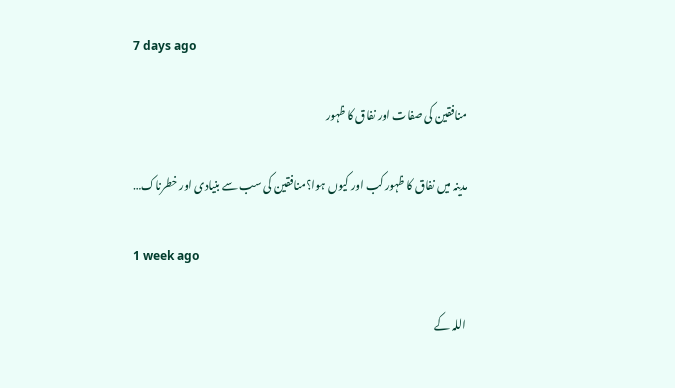7 days ago

منافقین کی صفات اور نفاق کا ظہور

مدینہ میں نفاق کا ظہور کب اور کیوں ہوا؟منافقین کی سب سے بنیادی اور خطرناک…

1 week ago

اللہ کے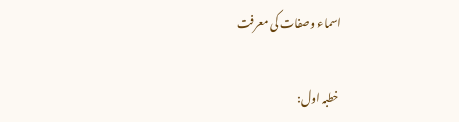اسماء وصفات کی معرفت

 خطبہ اول: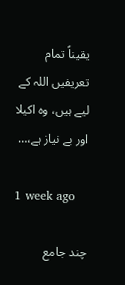یقیناً تمام تعریفیں اللہ کے لیے ہیں، وہ اکیلا اور بے نیاز ہے،…

1 week ago

چند جامع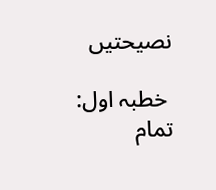نصیحتیں

 خطبہ اول: تمام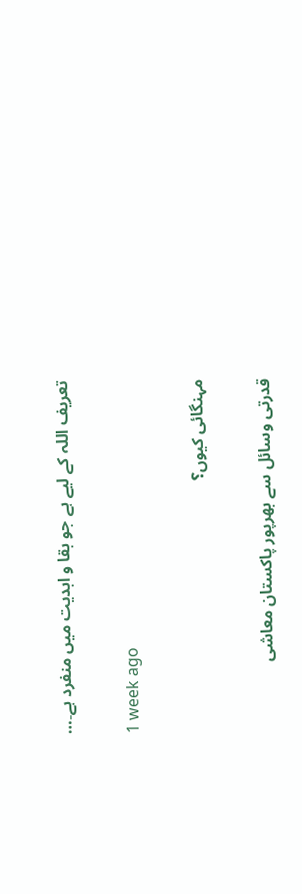تعریف اللہ کے لیے ہے جو بقا و ابدیت میں منفرد ہے۔…

1 week ago

مہنگائی کیوں؟

قدرتی وسائل سے بھرپور پاکستان معاشی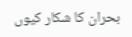بحران کا شکار کیوں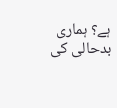ہے؟ ہماری بدحالی کی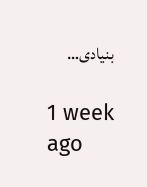بنیادی…

1 week ago